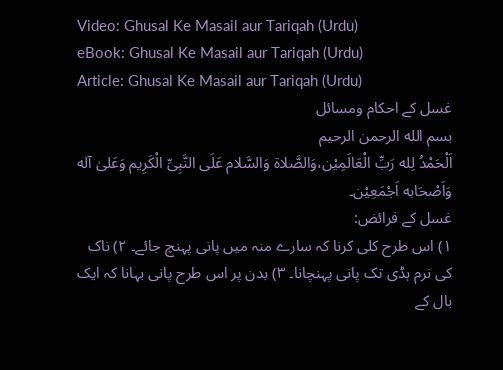Video: Ghusal Ke Masail aur Tariqah (Urdu)
eBook: Ghusal Ke Masail aur Tariqah (Urdu)
Article: Ghusal Ke Masail aur Tariqah (Urdu)
غسل کے احکام ومسائل
بسم الله الرحمن الرحيم
اَلْحَمْدُ لِله رَبِّ الْعَالَمِيْن،وَالصَّلاۃ وَالسَّلام عَلَی النَّبِیِّ الْکَرِيم وَعَلیٰ آله وَاَصْحَابه اَجْمَعِيْن۔
غسل کے فرائض:
۱) اس طرح کلی کرنا کہ سارے منہ میں پانی پہنچ جائے۔ ۲) ناک کی نرم ہڈی تک پانی پہنچانا۔ ۳) بدن پر اس طرح پانی بہانا کہ ایک بال کے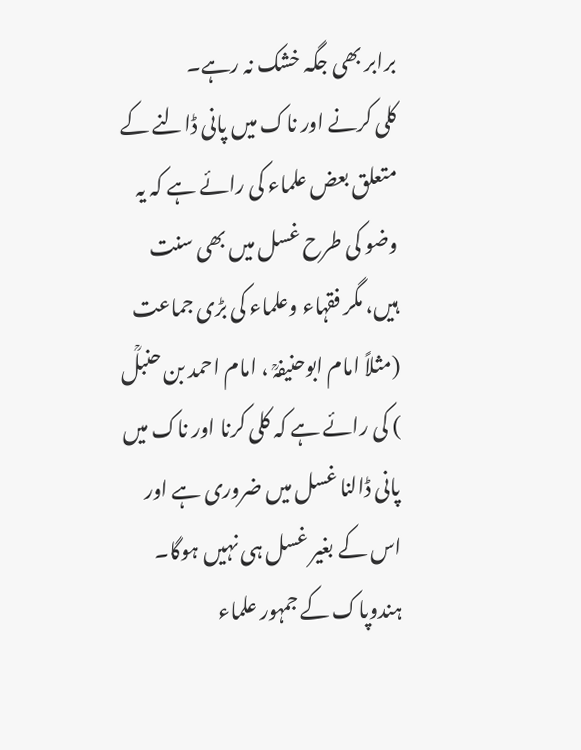برابر بھی جگہ خشک نہ رہے۔
کلی کرنے اور ناک میں پانی ڈالنے کے متعلق بعض علماء کی رائے ہے کہ یہ وضو کی طرح غسل میں بھی سنت ہیں، مگر فقہاء وعلماء کی بڑی جماعت (مثلاً امام ابوحنیفہؒ ، امام احمد بن حنبلؒ ) کی رائے ہے کہ کلی کرنا اور ناک میں پانی ڈالنا غسل میں ضروری ہے اور اس کے بغیر غسل ہی نہیں ہوگا۔ ہندوپاک کے جمہور علماء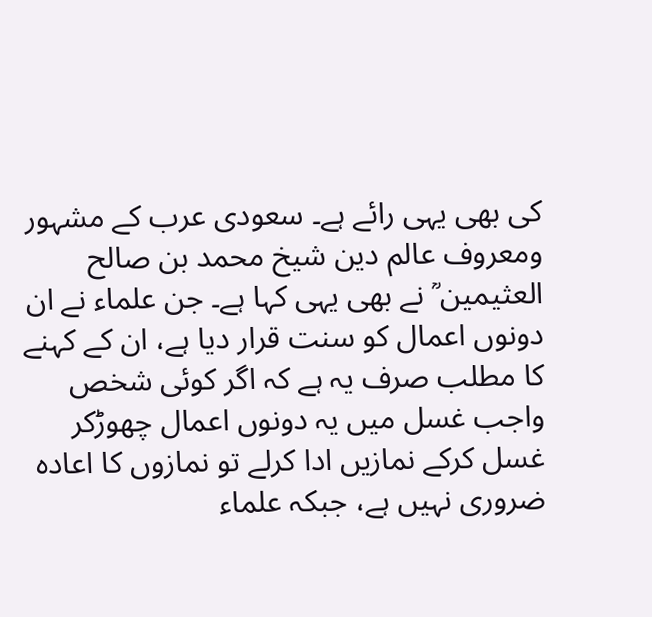کی بھی یہی رائے ہے۔ سعودی عرب کے مشہور ومعروف عالم دین شیخ محمد بن صالح العثیمین ؒ نے بھی یہی کہا ہے۔ جن علماء نے ان دونوں اعمال کو سنت قرار دیا ہے، ان کے کہنے کا مطلب صرف یہ ہے کہ اگر کوئی شخص واجب غسل میں یہ دونوں اعمال چھوڑکر غسل کرکے نمازیں ادا کرلے تو نمازوں کا اعادہ ضروری نہیں ہے، جبکہ علماء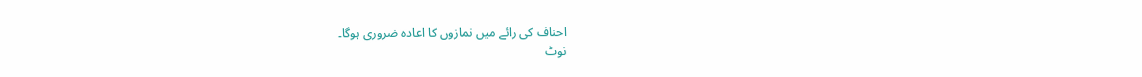احناف کی رائے میں نمازوں کا اعادہ ضروری ہوگا۔
نوٹ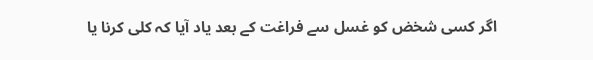اگر کسی شخض کو غسل سے فراغت کے بعد یاد آیا کہ کلی کرنا یا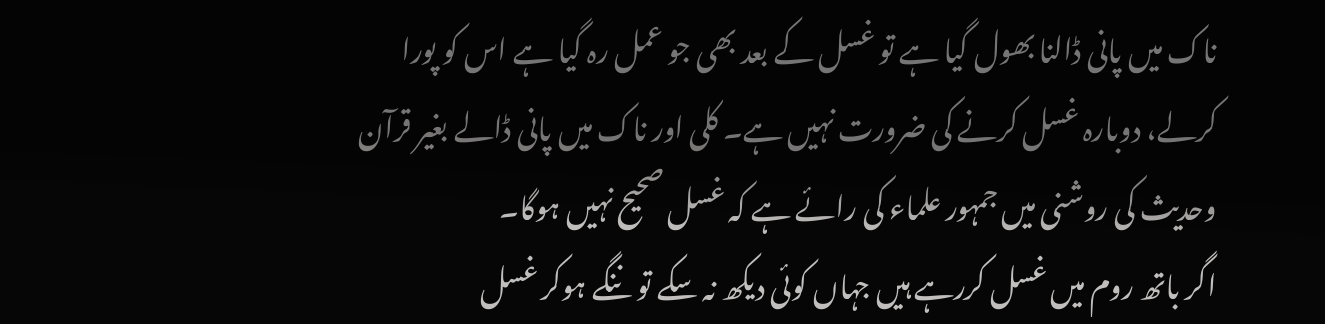ناک میں پانی ڈالنا بھول گیا ہے تو غسل کے بعد بھی جو عمل رہ گیا ہے اس کو پورا کرلے، دوبارہ غسل کرنے کی ضرورت نہیں ہے۔ کلی اور ناک میں پانی ڈالے بغیر قرآن وحدیث کی روشنی میں جمہور علماء کی رائے ہے کہ غسل صحیح نہیں ہوگا۔
اگر باتھ روم میں غسل کررہے ہیں جہاں کوئی دیکھ نہ سکے تو ننگے ہوکر غسل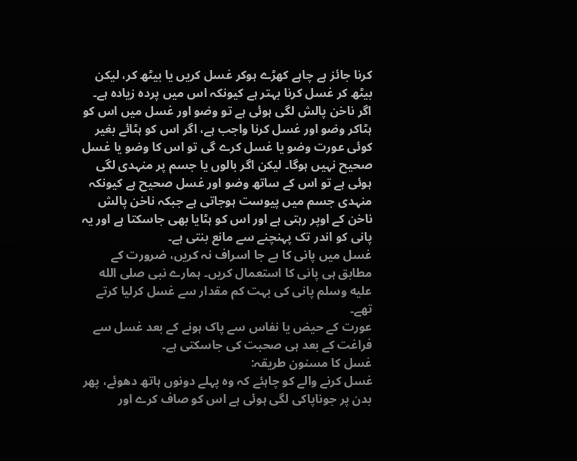کرنا جائز ہے چاہے کھڑے ہوکر غسل کریں یا بیٹھ کر، لیکن بیٹھ کر غسل کرنا بہتر ہے کیونکہ اس میں پردہ زیادہ ہے۔
اگر ناخن پالش لگی ہوئی ہے تو وضو اور غسل میں اس کو ہٹاکر وضو اور غسل کرنا واجب ہے، اگر اس کو ہٹائے بغیر کوئی عورت وضو یا غسل کرے گی تو اس کا وضو یا غسل صحیح نہیں ہوگا۔ لیکن اگر بالوں یا جسم پر منہدی لگی ہوئی ہے تو اس کے ساتھ وضو اور غسل صحیح ہے کیونکہ منہدی جسم میں پیوست ہوجاتی ہے جبکہ ناخن پالش ناخن کے اوپر رہتی ہے اور اس کو ہٹایا بھی جاسکتا ہے اور یہ پانی کو اندر تک پہنچنے سے مانع بنتی ہے۔
غسل میں پانی کا بے جا اسراف نہ کریں، ضرورت کے مطابق ہی پانی کا استعمال کریں۔ ہمارے نبی صلى الله عليه وسلم پانی کی بہت کم مقدار سے غسل کرلیا کرتے تھے۔
عورت کے حیض یا نفاس سے پاک ہونے کے بعد غسل سے فراغت کے بعد ہی صحبت کی جاسکتی ہے۔
غسل کا مسنون طریقہ:
غسل کرنے والے کو چاہئے کہ وہ پہلے دونوں ہاتھ دھوئے، پھر بدن پر جوناپاکی لگی ہوئی ہے اس کو صاف کرے اور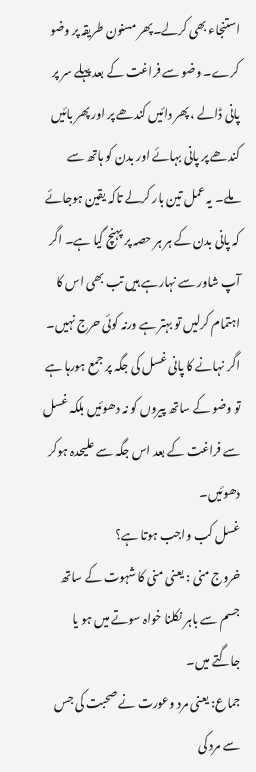استنجاء بھی کرلے۔پھر مسنون طریقہ پر وضو کرے۔ وضو سے فراغت کے بعد پہلے سر پر پانی ڈالے ، پھر دائیں کندھے پر اور پھر بائیں کندھے پر پانی بہائے اور بدن کو ہاتھ سے ملے۔ یہ عمل تین بار کرلے تاکہ یقین ہوجائے کہ پانی بدن کے ہر ہر حصہ پر پہنچ گیا ہے۔ اگر آپ شاور سے نہارہے ہیں تب بھی اس کا اہتمام کرلیں تو بہتر ہے ورنہ کوئی حرج نہیں۔ اگر نہانے کا پانی غسل کی جگہ پر جمع ہورہا ہے تو وضو کے ساتھ پیروں کو نہ دھوئیں بلکہ غسل سے فراغت کے بعد اس جگہ سے علیحدہ ہوکر دھوئیں۔
غسل کب واجب ہوتا ہے؟
خروج منی : یعنی منی کا شہوت کے ساتھ جسم سے باہر نکلنا خواہ سوتے میں ہو یا جاگتے میں۔
جماع: یعنی مرد وعورت نے صحبت کی جس سے مرد کی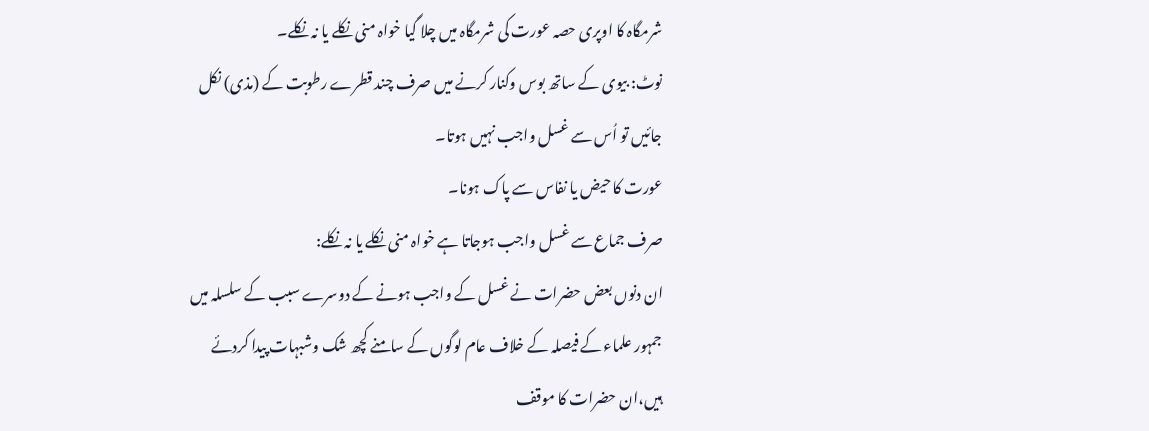شرمگاہ کا اوپری حصہ عورت کی شرمگاہ میں چلا گیا خواہ منی نکلے یا نہ نکلے۔
نوٹ: بیوی کے ساتھ بوس وکنار کرنے میں صرف چند قطرے رطوبت کے (مذی) نکل جائیں تو اُس سے غسل واجب نہیں ہوتا۔
عورت کا حیض یا نفاس سے پاک ہونا۔
صرف جماع سے غسل واجب ہوجاتا ہے خواہ منی نکلے یا نہ نکلے:
ان دنوں بعض حضرات نے غسل کے واجب ہونے کے دوسرے سبب کے سلسلہ میں جمہور علماء کے فیصلہ کے خلاف عام لوگوں کے سامنے کچھ شک وشبہات پیدا کردئے ہیں،ان حضرات کا موقف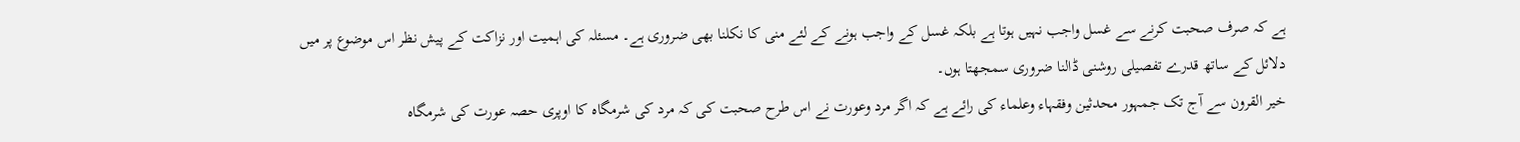ہے کہ صرف صحبت کرنے سے غسل واجب نہیں ہوتا ہے بلکہ غسل کے واجب ہونے کے لئے منی کا نکلنا بھی ضروری ہے۔ مسئلہ کی اہمیت اور نزاکت کے پیش نظر اس موضوع پر میں دلائل کے ساتھ قدرے تفصیلی روشنی ڈالنا ضروری سمجھتا ہوں۔
خیر القرون سے آج تک جمہور محدثین وفقہاء وعلماء کی رائے ہے کہ اگر مرد وعورت نے اس طرح صحبت کی کہ مرد کی شرمگاہ کا اوپری حصہ عورت کی شرمگاہ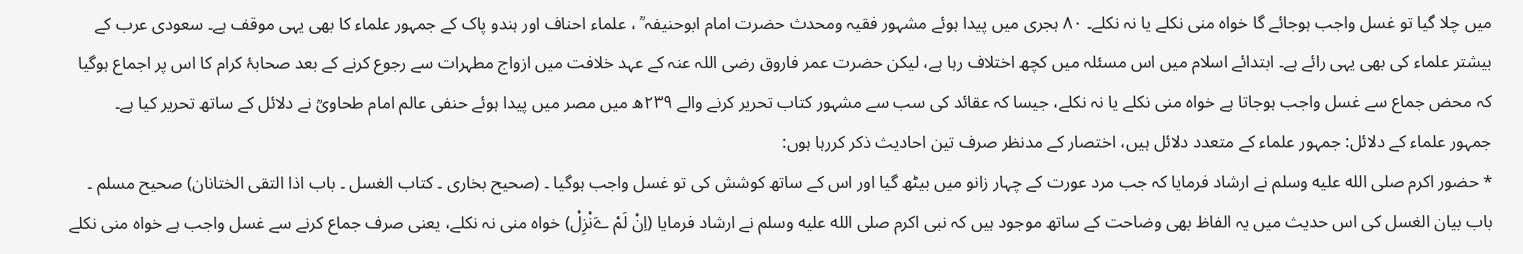میں چلا گیا تو غسل واجب ہوجائے گا خواہ منی نکلے یا نہ نکلے۔ ۸۰ ہجری میں پیدا ہوئے مشہور فقیہ ومحدث حضرت امام ابوحنیفہ ؒ ، علماء احناف اور ہندو پاک کے جمہور علماء کا بھی یہی موقف ہے۔ سعودی عرب کے بیشتر علماء کی بھی یہی رائے ہے۔ ابتدائے اسلام میں اس مسئلہ میں کچھ اختلاف رہا ہے، لیکن حضرت عمر فاروق رضی اللہ عنہ کے عہد خلافت میں ازواج مطہرات سے رجوع کرنے کے بعد صحابۂ کرام کا اس پر اجماع ہوگیا کہ محض جماع سے غسل واجب ہوجاتا ہے خواہ منی نکلے یا نہ نکلے، جیسا کہ عقائد کی سب سے مشہور کتاب تحریر کرنے والے ۲۳۹ھ میں مصر میں پیدا ہوئے حنفی عالم امام طحاویؒ نے دلائل کے ساتھ تحریر کیا ہے۔
جمہور علماء کے دلائل: جمہور علماء کے متعدد دلائل ہیں، اختصار کے مدنظر صرف تین احادیث ذکر کررہا ہوں:
* حضور اکرم صلى الله عليه وسلم نے ارشاد فرمایا کہ جب مرد عورت کے چہار زانو میں بیٹھ گیا اور اس کے ساتھ کوشش کی تو غسل واجب ہوگیا ۔ (صحیح بخاری ۔ کتاب الغسل ۔ باب اذا التقی الختانان) صحیح مسلم ۔ باب بیان الغسل کی اس حدیث میں یہ الفاظ بھی وضاحت کے ساتھ موجود ہیں کہ نبی اکرم صلى الله عليه وسلم نے ارشاد فرمایا (اِنْ لَمْ ےَنْزِلْ) خواہ منی نہ نکلے، یعنی صرف جماع کرنے سے غسل واجب ہے خواہ منی نکلے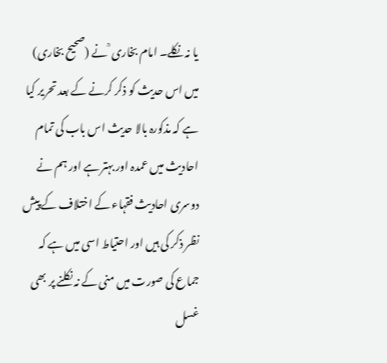یا نہ نکلے۔ امام بخاری ؒ نے (صحیح بخاری) میں اس حدیث کو ذکر کرنے کے بعد تحریر کیا ہے کہ مذکورہ بالا حدیث اس باب کی تمام احادیث میں عمدہ اور بہتر ہے اور ہم نے دوسری احادیث فقہاء کے اختلاف کے پیش نظر ذکر کی ہیں اور احتیاط اسی میں ہے کہ جماع کی صورت میں منی کے نہ نکلنے پر بھی غسل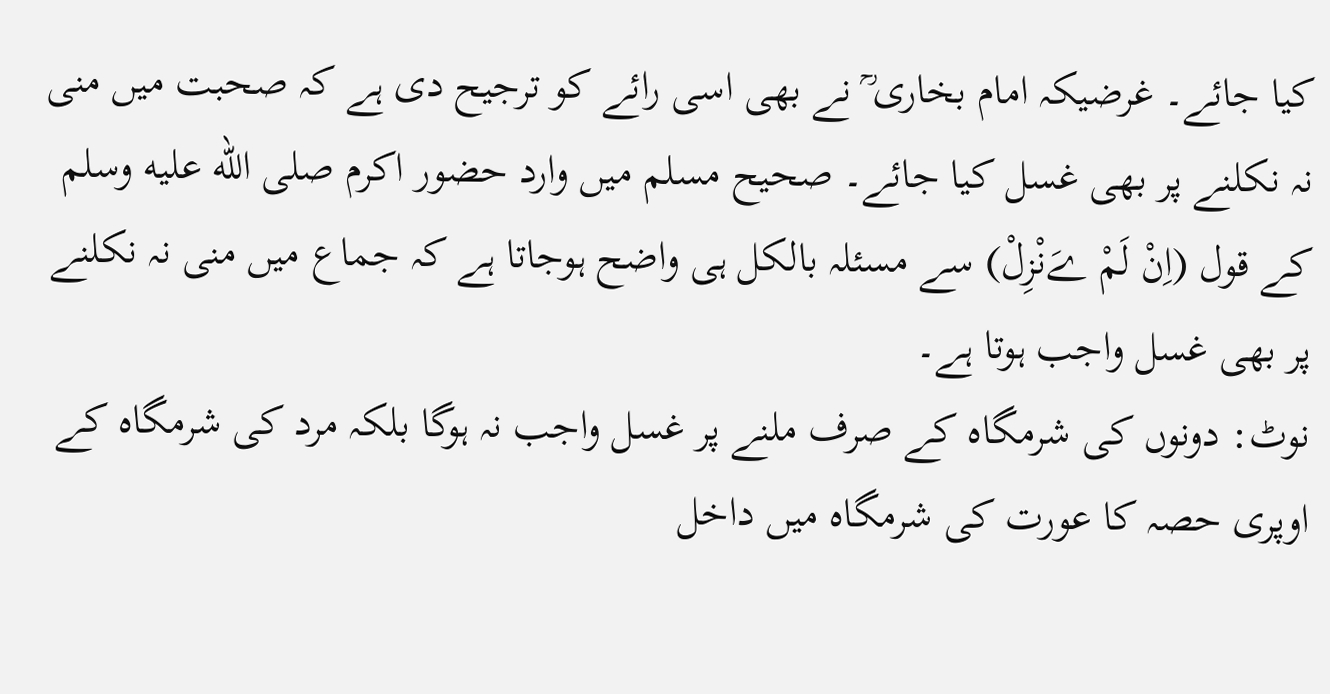کیا جائے۔ غرضیکہ امام بخاری ؒ نے بھی اسی رائے کو ترجیح دی ہے کہ صحبت میں منی نہ نکلنے پر بھی غسل کیا جائے۔ صحیح مسلم میں وارد حضور اکرم صلى الله عليه وسلم کے قول (اِنْ لَمْ ےَنْزِلْ) سے مسئلہ بالکل ہی واضح ہوجاتا ہے کہ جماع میں منی نہ نکلنے پر بھی غسل واجب ہوتا ہے۔
نوٹ: دونوں کی شرمگاہ کے صرف ملنے پر غسل واجب نہ ہوگا بلکہ مرد کی شرمگاہ کے اوپری حصہ کا عورت کی شرمگاہ میں داخل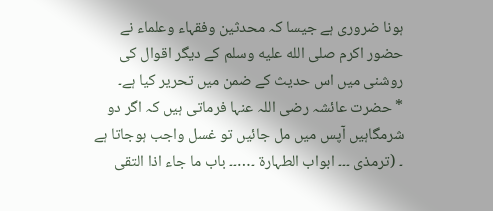ہونا ضروری ہے جیسا کہ محدثین وفقہاء وعلماء نے حضور اکرم صلى الله عليه وسلم کے دیگر اقوال کی روشنی میں اس حدیث کے ضمن میں تحریر کیا ہے۔
* حضرت عائشہ رضی اللہ عنہا فرماتی ہیں کہ اگر دو شرمگاہیں آپس میں مل جائیں تو غسل واجب ہوجاتا ہے ۔ (ترمذی ۔۔۔ ابواب الطہارۃ ۔…۔۔ باب ما جاء اذا التقی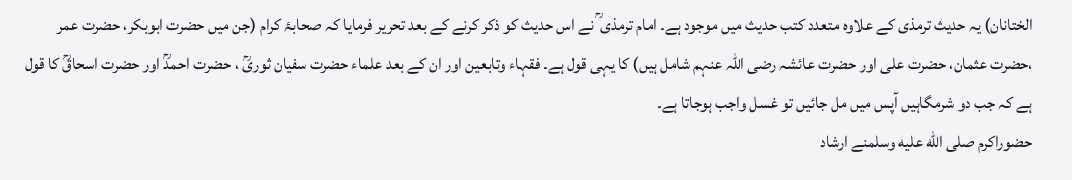الختانان) یہ حدیث ترمذی کے علاوہ متعدد کتب حدیث میں موجود ہے۔ امام ترمذی ؒ نے اس حدیث کو ذکر کرنے کے بعد تحریر فرمایا کہ صحابۂ کرام (جن میں حضرت ابوبکر، حضرت عمر ،حضرت عثمان، حضرت علی اور حضرت عائشہ رضی اللہ عنہم شامل ہیں) کا یہی قول ہے۔ فقہاء وتابعین اور ان کے بعد علماء حضرت سفیان ثوریؒ ، حضرت احمدؒ اور حضرت اسحاقؒ کا قول ہے کہ جب دو شرمگاہیں آپس میں مل جائیں تو غسل واجب ہوجاتا ہے۔
حضوراکرم صلى الله عليه وسلمنے ارشاد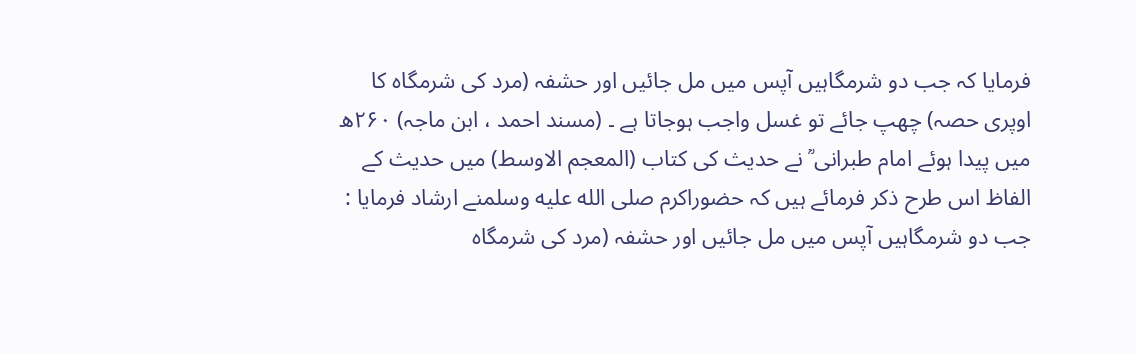فرمایا کہ جب دو شرمگاہیں آپس میں مل جائیں اور حشفہ (مرد کی شرمگاہ کا اوپری حصہ) چھپ جائے تو غسل واجب ہوجاتا ہے ۔ (مسند احمد ، ابن ماجہ) ۲۶۰ھ میں پیدا ہوئے امام طبرانی ؒ نے حدیث کی کتاب (المعجم الاوسط) میں حدیث کے الفاظ اس طرح ذکر فرمائے ہیں کہ حضوراکرم صلى الله عليه وسلمنے ارشاد فرمایا : جب دو شرمگاہیں آپس میں مل جائیں اور حشفہ (مرد کی شرمگاہ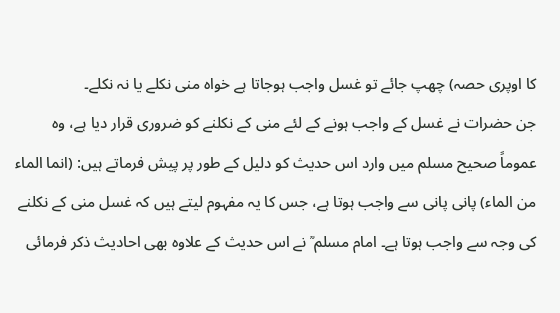کا اوپری حصہ) چھپ جائے تو غسل واجب ہوجاتا ہے خواہ منی نکلے یا نہ نکلے۔
جن حضرات نے غسل کے واجب ہونے کے لئے منی کے نکلنے کو ضروری قرار دیا ہے، وہ عموماً صحیح مسلم میں وارد اس حدیث کو دلیل کے طور پر پیش فرماتے ہیں: (انما الماء من الماء) پانی پانی سے واجب ہوتا ہے، جس کا یہ مفہوم لیتے ہیں کہ غسل منی کے نکلنے کی وجہ سے واجب ہوتا ہے۔ امام مسلم ؒ نے اس حدیث کے علاوہ بھی احادیث ذکر فرمائی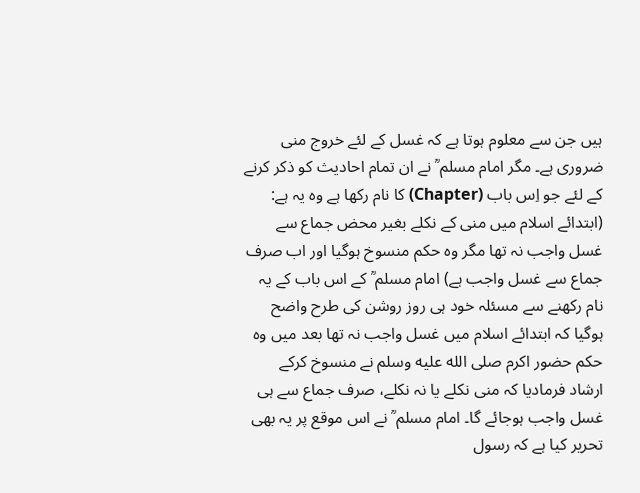ہیں جن سے معلوم ہوتا ہے کہ غسل کے لئے خروج منی ضروری ہے۔ مگر امام مسلم ؒ نے ان تمام احادیث کو ذکر کرنے کے لئے جو اِس باب (Chapter) کا نام رکھا ہے وہ یہ ہے: (ابتدائے اسلام میں منی کے نکلے بغیر محض جماع سے غسل واجب نہ تھا مگر وہ حکم منسوخ ہوگیا اور اب صرف جماع سے غسل واجب ہے) امام مسلم ؒ کے اس باب کے یہ نام رکھنے سے مسئلہ خود ہی روز روشن کی طرح واضح ہوگیا کہ ابتدائے اسلام میں غسل واجب نہ تھا بعد میں وہ حکم حضور اکرم صلى الله عليه وسلم نے منسوخ کرکے ارشاد فرمادیا کہ منی نکلے یا نہ نکلے، صرف جماع سے ہی غسل واجب ہوجائے گا۔ امام مسلم ؒ نے اس موقع پر یہ بھی تحریر کیا ہے کہ رسول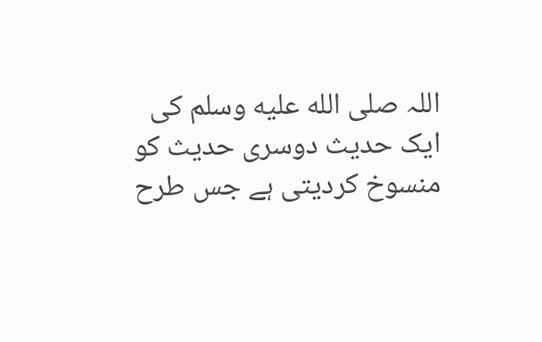اللہ صلى الله عليه وسلم کی ایک حدیث دوسری حدیث کو منسوخ کردیتی ہے جس طرح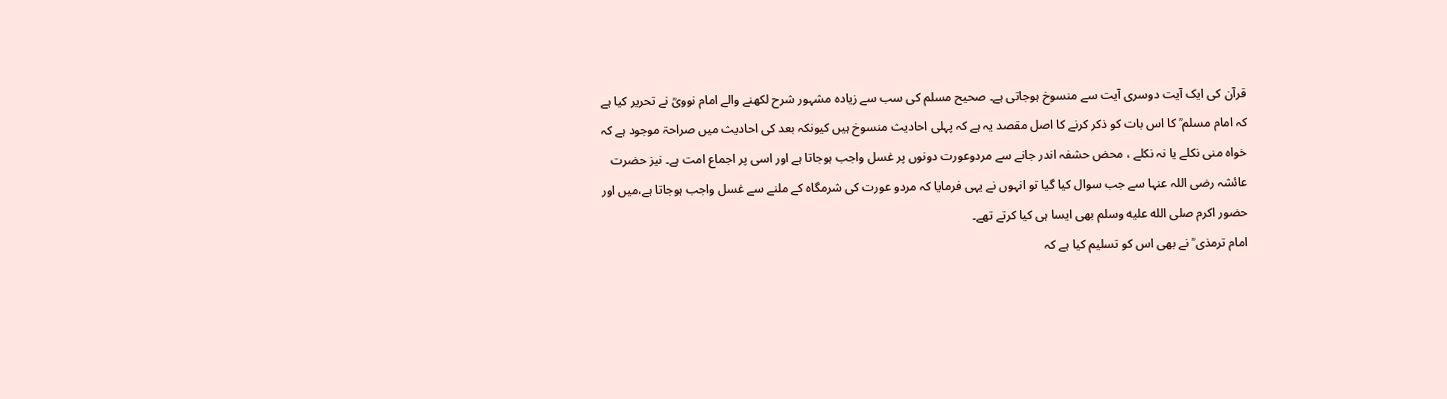قرآن کی ایک آیت دوسری آیت سے منسوخ ہوجاتی ہے۔ صحیح مسلم کی سب سے زیادہ مشہور شرح لکھنے والے امام نوویؒ نے تحریر کیا ہے کہ امام مسلم ؒ کا اس بات کو ذکر کرنے کا اصل مقصد یہ ہے کہ پہلی احادیث منسوخ ہیں کیونکہ بعد کی احادیث میں صراحۃ موجود ہے کہ خواہ منی نکلے یا نہ نکلے ، محض حشفہ اندر جانے سے مردوعورت دونوں پر غسل واجب ہوجاتا ہے اور اسی پر اجماع امت ہے۔ نیز حضرت عائشہ رضی اللہ عنہا سے جب سوال کیا گیا تو انہوں نے یہی فرمایا کہ مردو عورت کی شرمگاہ کے ملنے سے غسل واجب ہوجاتا ہے،میں اور حضور اکرم صلى الله عليه وسلم بھی ایسا ہی کیا کرتے تھے۔
امام ترمذی ؒ نے بھی اس کو تسلیم کیا ہے کہ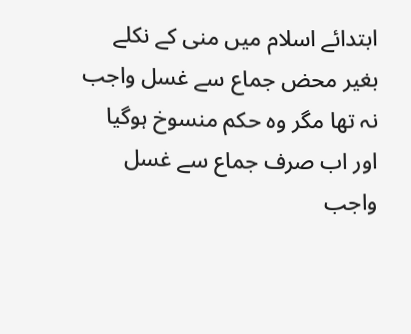ابتدائے اسلام میں منی کے نکلے بغیر محض جماع سے غسل واجب نہ تھا مگر وہ حکم منسوخ ہوگیا اور اب صرف جماع سے غسل واجب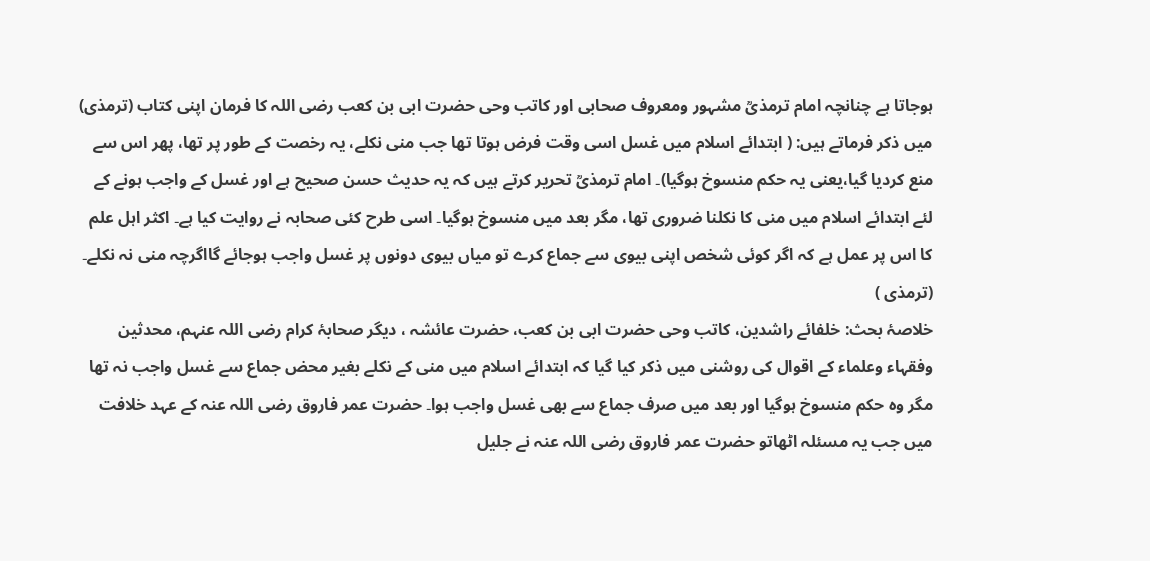ہوجاتا ہے چنانچہ امام ترمذیؒ مشہور ومعروف صحابی اور کاتب وحی حضرت ابی بن کعب رضی اللہ کا فرمان اپنی کتاب (ترمذی) میں ذکر فرماتے ہیں: ( ابتدائے اسلام میں غسل اسی وقت فرض ہوتا تھا جب منی نکلے، یہ رخصت کے طور پر تھا، پھر اس سے منع کردیا گیا،یعنی یہ حکم منسوخ ہوگیا)۔ امام ترمذیؒ تحریر کرتے ہیں کہ یہ حدیث حسن صحیح ہے اور غسل کے واجب ہونے کے لئے ابتدائے اسلام میں منی کا نکلنا ضروری تھا، مگر بعد میں منسوخ ہوگیا۔ اسی طرح کئی صحابہ نے روایت کیا ہے۔ اکثر اہل علم کا اس پر عمل ہے کہ اگر کوئی شخص اپنی بیوی سے جماع کرے تو میاں بیوی دونوں پر غسل واجب ہوجائے گااگرچہ منی نہ نکلے۔ (ترمذی )
خلاصۂ بحث: خلفائے راشدین، کاتب وحی حضرت ابی بن کعب، حضرت عائشہ ، دیگر صحابۂ کرام رضی اللہ عنہم، محدثین وفقہاء وعلماء کے اقوال کی روشنی میں ذکر کیا گیا کہ ابتدائے اسلام میں منی کے نکلے بغیر محض جماع سے غسل واجب نہ تھا مگر وہ حکم منسوخ ہوگیا اور بعد میں صرف جماع سے بھی غسل واجب ہوا۔ حضرت عمر فاروق رضی اللہ عنہ کے عہد خلافت میں جب یہ مسئلہ اٹھاتو حضرت عمر فاروق رضی اللہ عنہ نے جلیل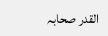القدر صحابہ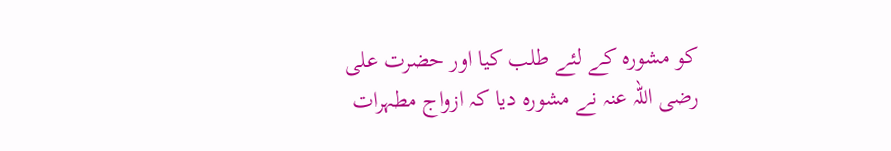کو مشورہ کے لئے طلب کیا اور حضرت علی رضی اللہ عنہ نے مشورہ دیا کہ ازواج مطہرات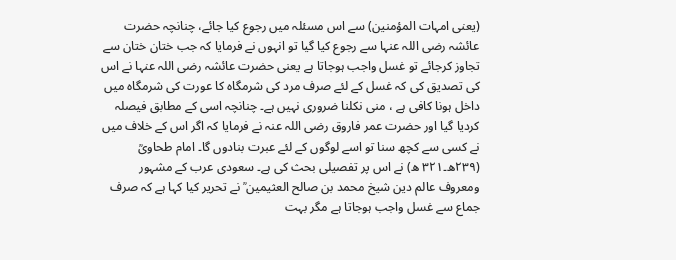(یعنی امہات المؤمنین) سے اس مسئلہ میں رجوع کیا جائے، چنانچہ حضرت عائشہ رضی اللہ عنہا سے رجوع کیا گیا تو انہوں نے فرمایا کہ جب ختان ختان سے تجاوز کرجائے تو غسل واجب ہوجاتا ہے یعنی حضرت عائشہ رضی اللہ عنہا نے اس کی تصدیق کی کہ غسل کے لئے صرف مرد کی شرمگاہ کا عورت کی شرمگاہ میں داخل ہونا کافی ہے ، منی نکلنا ضروری نہیں ہے۔ چنانچہ اسی کے مطابق فیصلہ کردیا گیا اور حضرت عمر فاروق رضی اللہ عنہ نے فرمایا کہ اگر اس کے خلاف میں نے کسی سے کچھ سنا تو اسے لوگوں کے لئے عبرت بنادوں گا۔ امام طحاویؒ (۲۳۹ھ۔۳۲۱ ھ) نے اس پر تفصیلی بحث کی ہے۔ سعودی عرب کے مشہور ومعروف عالم دین شیخ محمد بن صالح العثیمین ؒ نے تحریر کیا کہا ہے کہ صرف جماع سے غسل واجب ہوجاتا ہے مگر بہت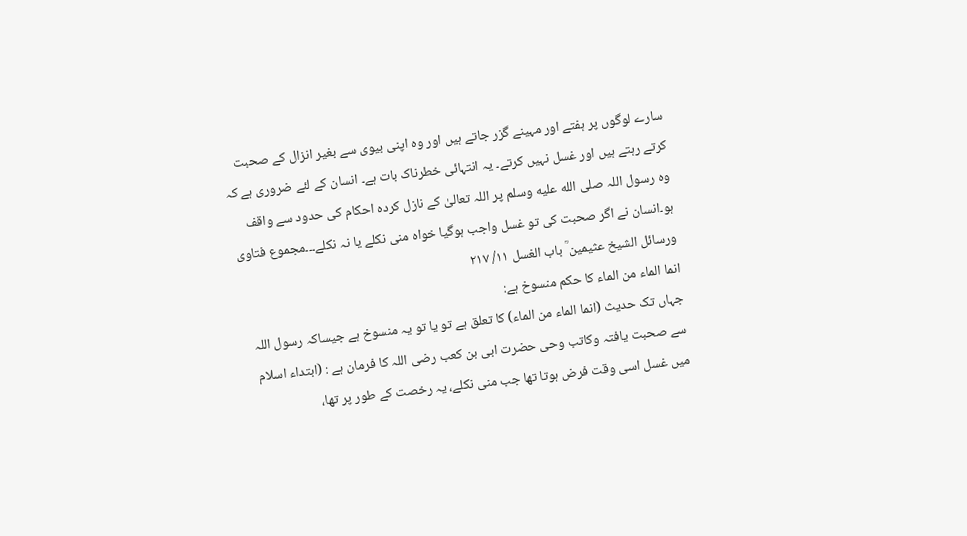سارے لوگوں پر ہفتے اور مہینے گزر جاتے ہیں اور وہ اپنی بیوی سے بغیر انزال کے صحبت کرتے رہتے ہیں اور غسل نہیں کرتے۔ یہ انتہائی خطرناک بات ہے۔ انسان کے لئے ضروری ہے کہ وہ رسول اللہ صلى الله عليه وسلم پر اللہ تعالیٰ کے نازل کردہ احکام کی حدود سے واقف ہو۔انسان نے اگر صحبت کی تو غسل واجب ہوگیا خواہ منی نکلے یا نہ نکلے۔۔۔مجموع فتاوی ورسائل الشیخ عثیمین ؒ باب الغسل ۱۱/ ۲۱۷
انما الماء من الماء کا حکم منسوخ ہے:
جہاں تک حدیث (انما الماء من الماء) کا تعلق ہے تو یا تو یہ منسوخ ہے جیساکہ رسول اللہ سے صحبت یافتہ وکاتب وحی حضرت ابی بن کعب رضی اللہ کا فرمان ہے : (ابتداء اسلام میں غسل اسی وقت فرض ہوتا تھا جب منی نکلے، یہ رخصت کے طور پر تھا،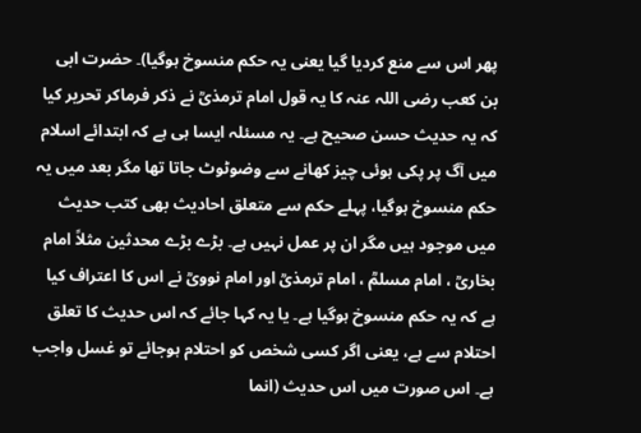پھر اس سے منع کردیا گیا یعنی یہ حکم منسوخ ہوگیا)۔ حضرت ابی بن کعب رضی اللہ عنہ کا یہ قول امام ترمذیؒ نے ذکر فرماکر تحریر کیا کہ یہ حدیث حسن صحیح ہے۔ یہ مسئلہ ایسا ہی ہے کہ ابتدائے اسلام میں آگ پر پکی ہوئی چیز کھانے سے وضوٹوٹ جاتا تھا مگر بعد میں یہ حکم منسوخ ہوگیا، پہلے حکم سے متعلق احادیث بھی کتب حدیث میں موجود ہیں مگر ان پر عمل نہیں ہے۔ بڑے بڑے محدثین مثلاً امام بخاریؒ ، امام مسلمؒ ، امام ترمذیؒ اور امام نوویؒ نے اس کا اعتراف کیا ہے کہ یہ حکم منسوخ ہوگیا ہے۔ یا یہ کہا جائے کہ اس حدیث کا تعلق احتلام سے ہے، یعنی اگر کسی شخص کو احتلام ہوجائے تو غسل واجب ہے۔ اس صورت میں اس حدیث (انما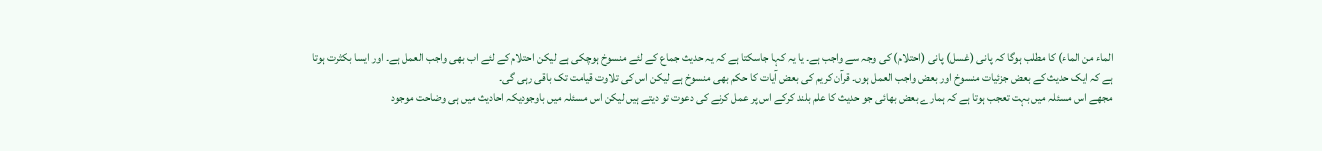الماء من الماء) کا مطلب ہوگا کہ پانی (غسل) پانی (احتلام) کی وجہ سے واجب ہے۔ یا یہ کہا جاسکتا ہے کہ یہ حدیث جماع کے لئے منسوخ ہوچکی ہے لیکن احتلام کے لئے اب بھی واجب العمل ہے۔ اور ایسا بکثرت ہوتا ہے کہ ایک حدیث کے بعض جزئیات منسوخ اور بعض واجب العمل ہوں۔ قرآن کریم کی بعض آیات کا حکم بھی منسوخ ہے لیکن اس کی تلاوت قیامت تک باقی رہی گی۔
مجھے اس مسئلہ میں بہت تعجب ہوتا ہے کہ ہمارے بعض بھائی جو حدیث کا علم بلند کرکے اس پر عمل کرنے کی دعوت تو دیتے ہیں لیکن اس مسئلہ میں باوجودیکہ احادیث میں ہی وضاحت موجود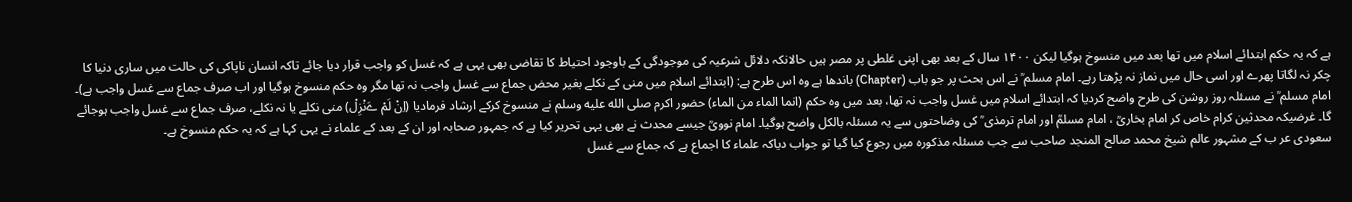ہے کہ یہ حکم ابتدائے اسلام میں تھا بعد میں منسوخ ہوگیا لیکن ۱۴۰۰ سال کے بعد بھی اپنی غلطی پر مصر ہیں حالانکہ دلائل شرعیہ کی موجودگی کے باوجود احتیاط کا تقاضی بھی یہی ہے کہ غسل کو واجب قرار دیا جائے تاکہ انسان ناپاکی کی حالت میں ساری دنیا کا چکر نہ لگاتا پھرے اور اسی حال میں نماز نہ پڑھتا رہے۔ امام مسلم ؒ نے اس بحث پر جو باب (Chapter) باندھا ہے وہ اس طرح ہے: (ابتدائے اسلام میں منی کے نکلے بغیر محض جماع سے غسل واجب نہ تھا مگر وہ حکم منسوخ ہوگیا اور اب صرف جماع سے غسل واجب ہے)۔ امام مسلم ؒ نے مسئلہ روز روشن کی طرح واضح کردیا کہ ابتدائے اسلام میں غسل واجب نہ تھا، بعد میں وہ حکم (انما الماء من الماء) حضور اکرم صلى الله عليه وسلم نے منسوخ کرکے ارشاد فرمادیا (اِنْ لَمْ ےَنْزِلْ) منی نکلے یا نہ نکلے، صرف جماع سے غسل واجب ہوجائے گا۔ غرضیکہ محدثین کرام خاص کر امام بخاریؒ ، امام مسلمؒ اور امام ترمذی ؒ کی وضاحتوں سے یہ مسئلہ بالکل واضح ہوگیا۔ امام نوویؒ جیسے محدث نے بھی یہی تحریر کیا ہے کہ جمہور صحابہ اور ان کے بعد کے علماء نے یہی کہا ہے کہ یہ حکم منسوخ ہے۔
سعودی عر ب کے مشہور عالم شیخ محمد صالح المنجد صاحب سے جب مسئلہ مذکورہ میں رجوع کیا گیا تو جواب دیاکہ علماء کا اجماع ہے کہ جماع سے غسل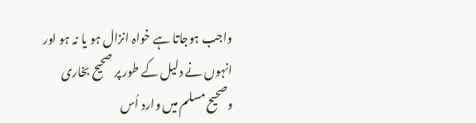واجب ہوجاتا ہے خواہ انزال ہو یا نہ ہو اور انہوں نے دلیل کے طور پر صحیح بخاری وصحیح مسلم میں وارد اُس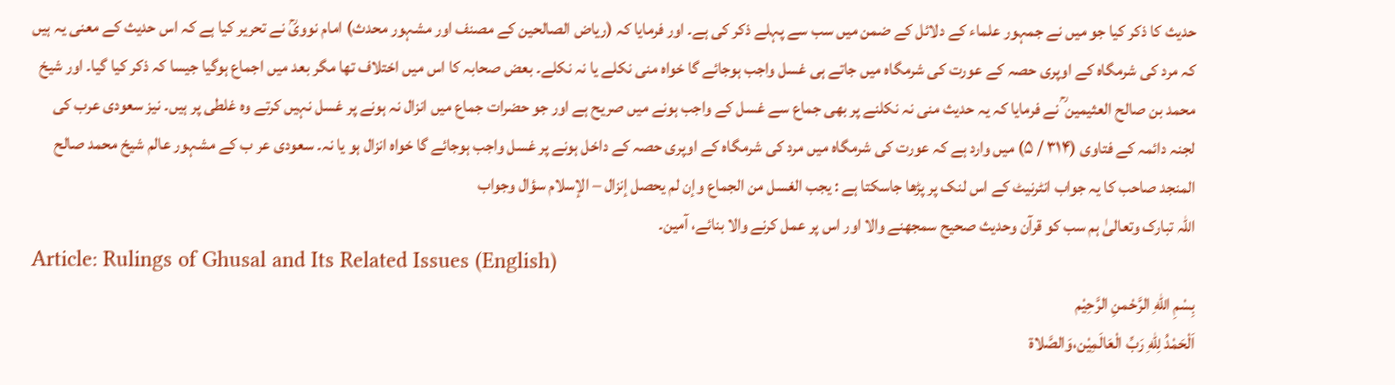حدیث کا ذکر کیا جو میں نے جمہور علماء کے دلائل کے ضمن میں سب سے پہلے ذکر کی ہے۔ اور فرمایا کہ (ریاض الصالحین کے مصنف اور مشہور محدث) امام نوویؒ نے تحریر کیا ہے کہ اس حدیث کے معنی یہ ہیں کہ مرد کی شرمگاہ کے اوپری حصہ کے عورت کی شرمگاہ میں جاتے ہی غسل واجب ہوجائے گا خواہ منی نکلے یا نہ نکلے۔ بعض صحابہ کا اس میں اختلاف تھا مگر بعد میں اجماع ہوگیا جیسا کہ ذکر کیا گیا۔ اور شیخ محمد بن صالح العثیمین ؒ نے فرمایا کہ یہ حدیث منی نہ نکلنے پر بھی جماع سے غسل کے واجب ہونے میں صریح ہے اور جو حضرات جماع میں انزال نہ ہونے پر غسل نہیں کرتے وہ غلطی پر ہیں۔ نیز سعودی عرب کی لجنہ دائمہ کے فتاوی (۳۱۴ / ۵) میں وارد ہے کہ عورت کی شرمگاہ میں مرد کی شرمگاہ کے اوپری حصہ کے داخل ہونے پر غسل واجب ہوجائے گا خواہ انزال ہو یا نہ۔ سعودی عر ب کے مشہور عالم شیخ محمد صالح المنجد صاحب کا یہ جواب انٹرنیٹ کے اس لنک پر پڑھا جاسکتا ہے : يجب الغسل من الجماع وإن لم يحصل إنزال – الإسلام سؤال وجواب
اللہ تبارک وتعالیٰ ہم سب کو قرآن وحدیث صحیح سمجھنے والا اور اس پر عمل کرنے والا بنائے، آمین۔
Article: Rulings of Ghusal and Its Related Issues (English)
بِسْمِ اللهِ الرَّحْمنِ الرَّحِيْم
اَلْحَمْدُ لِلّهِ رَبِّ الْعَالَمِيْن،وَالصَّلاۃ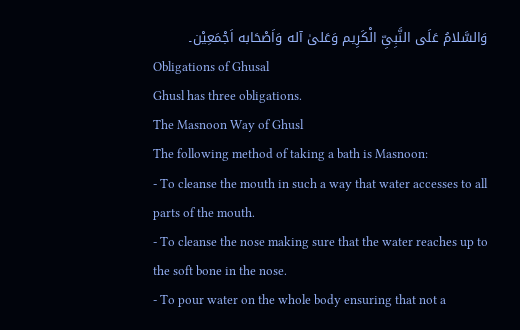وَالسَّلامُ عَلَی النَّبِیِّ الْکَرِيم وَعَلیٰ آله وَاَصْحَابه اَجْمَعِيْن۔
Obligations of Ghusal
Ghusl has three obligations.
The Masnoon Way of Ghusl
The following method of taking a bath is Masnoon:
- To cleanse the mouth in such a way that water accesses to all parts of the mouth.
- To cleanse the nose making sure that the water reaches up to the soft bone in the nose.
- To pour water on the whole body ensuring that not a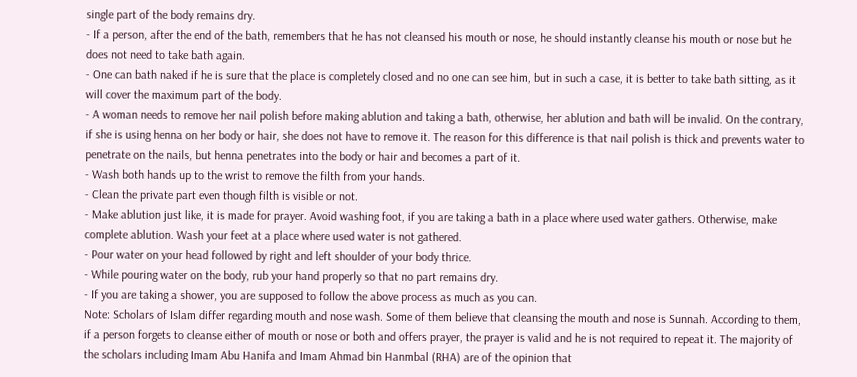single part of the body remains dry.
- If a person, after the end of the bath, remembers that he has not cleansed his mouth or nose, he should instantly cleanse his mouth or nose but he does not need to take bath again.
- One can bath naked if he is sure that the place is completely closed and no one can see him, but in such a case, it is better to take bath sitting, as it will cover the maximum part of the body.
- A woman needs to remove her nail polish before making ablution and taking a bath, otherwise, her ablution and bath will be invalid. On the contrary, if she is using henna on her body or hair, she does not have to remove it. The reason for this difference is that nail polish is thick and prevents water to penetrate on the nails, but henna penetrates into the body or hair and becomes a part of it.
- Wash both hands up to the wrist to remove the filth from your hands.
- Clean the private part even though filth is visible or not.
- Make ablution just like, it is made for prayer. Avoid washing foot, if you are taking a bath in a place where used water gathers. Otherwise, make complete ablution. Wash your feet at a place where used water is not gathered.
- Pour water on your head followed by right and left shoulder of your body thrice.
- While pouring water on the body, rub your hand properly so that no part remains dry.
- If you are taking a shower, you are supposed to follow the above process as much as you can.
Note: Scholars of Islam differ regarding mouth and nose wash. Some of them believe that cleansing the mouth and nose is Sunnah. According to them, if a person forgets to cleanse either of mouth or nose or both and offers prayer, the prayer is valid and he is not required to repeat it. The majority of the scholars including Imam Abu Hanifa and Imam Ahmad bin Hanmbal (RHA) are of the opinion that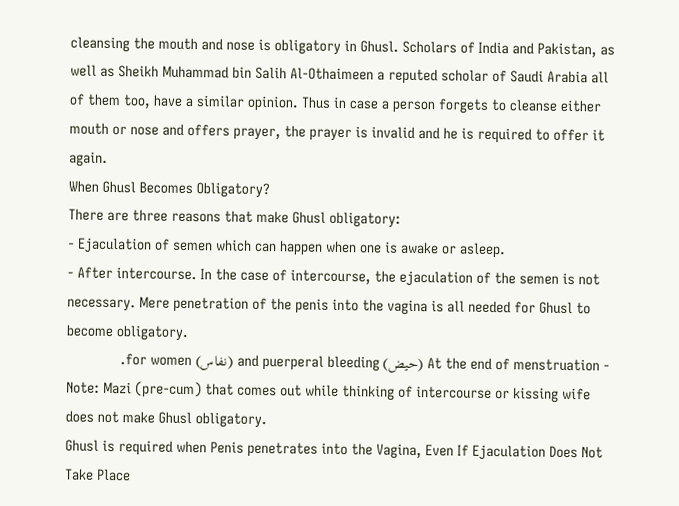cleansing the mouth and nose is obligatory in Ghusl. Scholars of India and Pakistan, as well as Sheikh Muhammad bin Salih Al-Othaimeen a reputed scholar of Saudi Arabia all of them too, have a similar opinion. Thus in case a person forgets to cleanse either mouth or nose and offers prayer, the prayer is invalid and he is required to offer it again.
When Ghusl Becomes Obligatory?
There are three reasons that make Ghusl obligatory:
- Ejaculation of semen which can happen when one is awake or asleep.
- After intercourse. In the case of intercourse, the ejaculation of the semen is not necessary. Mere penetration of the penis into the vagina is all needed for Ghusl to become obligatory.
- At the end of menstruation (حيض) and puerperal bleeding (نفاس) for women.
Note: Mazi (pre-cum) that comes out while thinking of intercourse or kissing wife does not make Ghusl obligatory.
Ghusl is required when Penis penetrates into the Vagina, Even If Ejaculation Does Not Take Place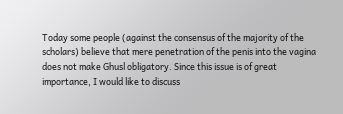Today some people (against the consensus of the majority of the scholars) believe that mere penetration of the penis into the vagina does not make Ghusl obligatory. Since this issue is of great importance, I would like to discuss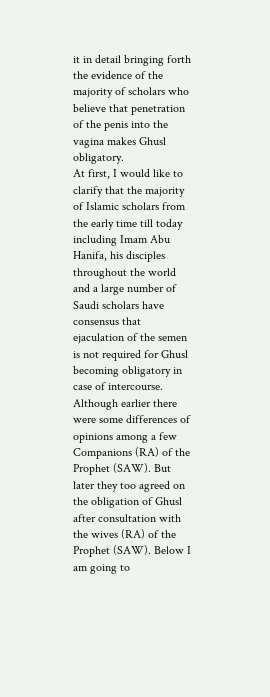it in detail bringing forth the evidence of the majority of scholars who believe that penetration of the penis into the vagina makes Ghusl obligatory.
At first, I would like to clarify that the majority of Islamic scholars from the early time till today including Imam Abu Hanifa, his disciples throughout the world and a large number of Saudi scholars have consensus that ejaculation of the semen is not required for Ghusl becoming obligatory in case of intercourse. Although earlier there were some differences of opinions among a few Companions (RA) of the Prophet (SAW). But later they too agreed on the obligation of Ghusl after consultation with the wives (RA) of the Prophet (SAW). Below I am going to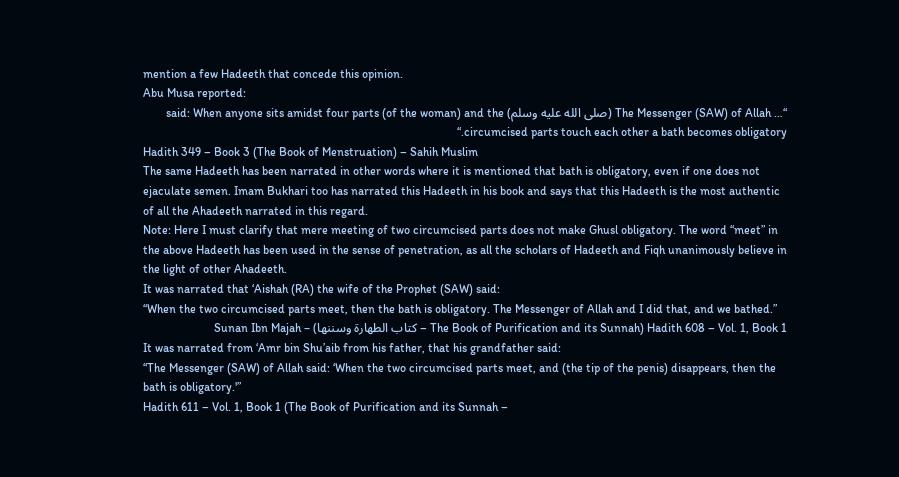mention a few Hadeeth that concede this opinion.
Abu Musa reported:
“… The Messenger (SAW) of Allah (صلى الله عليه وسلم) said: When anyone sits amidst four parts (of the woman) and the circumcised parts touch each other a bath becomes obligatory.“
Hadith 349 – Book 3 (The Book of Menstruation) – Sahih Muslim
The same Hadeeth has been narrated in other words where it is mentioned that bath is obligatory, even if one does not ejaculate semen. Imam Bukhari too has narrated this Hadeeth in his book and says that this Hadeeth is the most authentic of all the Ahadeeth narrated in this regard.
Note: Here I must clarify that mere meeting of two circumcised parts does not make Ghusl obligatory. The word “meet” in the above Hadeeth has been used in the sense of penetration, as all the scholars of Hadeeth and Fiqh unanimously believe in the light of other Ahadeeth.
It was narrated that ‘Aishah (RA) the wife of the Prophet (SAW) said:
“When the two circumcised parts meet, then the bath is obligatory. The Messenger of Allah and I did that, and we bathed.”
Hadith 608 – Vol. 1, Book 1 (The Book of Purification and its Sunnah – كتاب الطهارة وسننها) – Sunan Ibn Majah
It was narrated from ‘Amr bin Shu’aib from his father, that his grandfather said:
“The Messenger (SAW) of Allah said: ‘When the two circumcised parts meet, and (the tip of the penis) disappears, then the bath is obligatory.'”
Hadith 611 – Vol. 1, Book 1 (The Book of Purification and its Sunnah –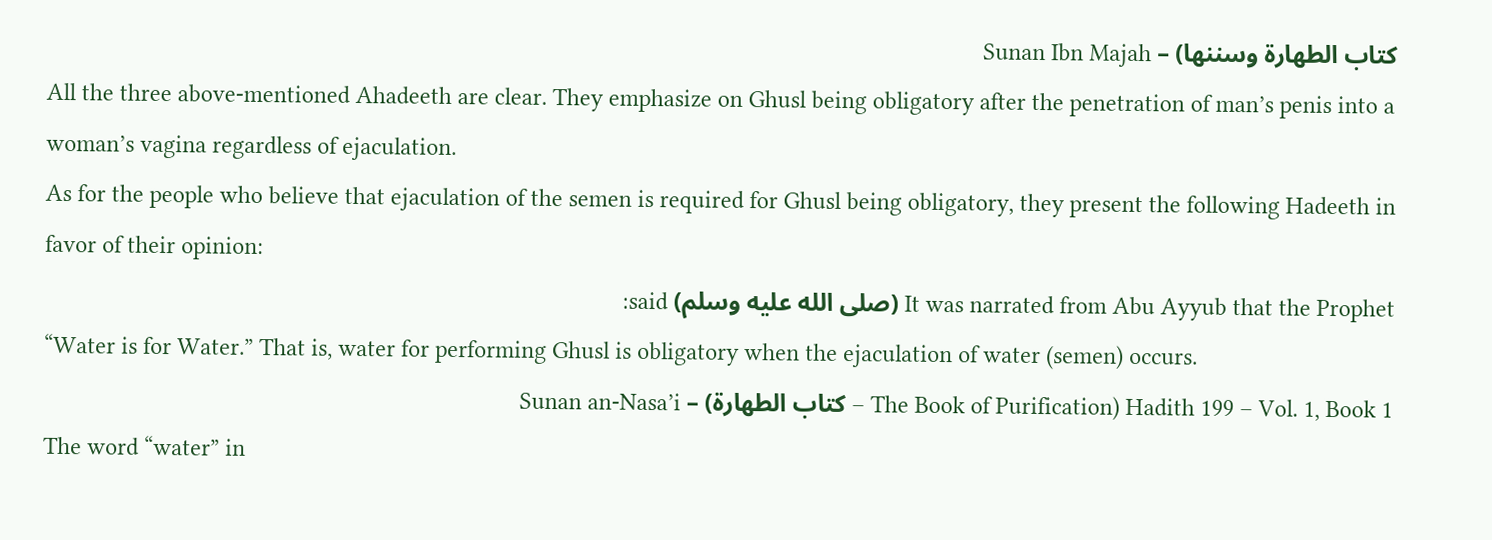كتاب الطهارة وسننها) – Sunan Ibn Majah
All the three above-mentioned Ahadeeth are clear. They emphasize on Ghusl being obligatory after the penetration of man’s penis into a woman’s vagina regardless of ejaculation.
As for the people who believe that ejaculation of the semen is required for Ghusl being obligatory, they present the following Hadeeth in favor of their opinion:
It was narrated from Abu Ayyub that the Prophet (صلى الله عليه وسلم) said:
“Water is for Water.” That is, water for performing Ghusl is obligatory when the ejaculation of water (semen) occurs.
Hadith 199 – Vol. 1, Book 1 (The Book of Purification – كتاب الطهارة) – Sunan an-Nasa’i
The word “water” in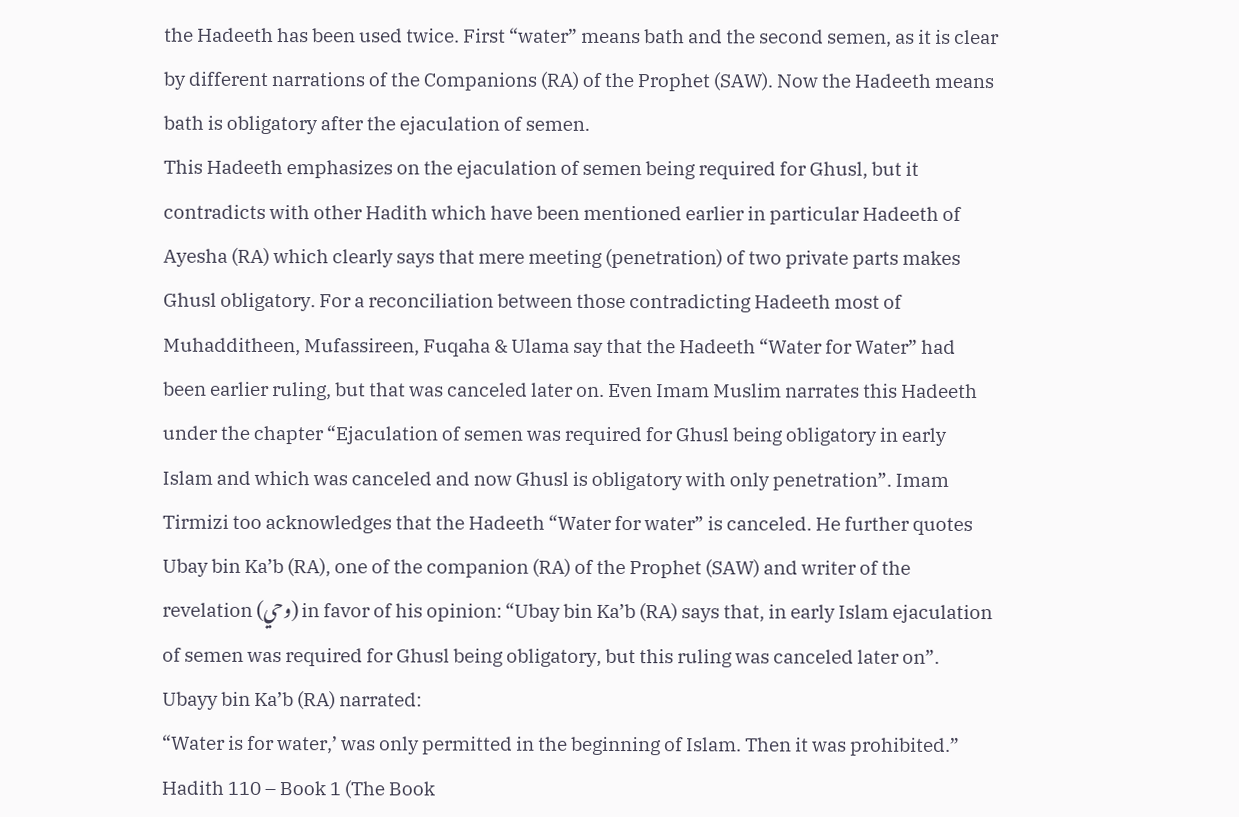the Hadeeth has been used twice. First “water” means bath and the second semen, as it is clear by different narrations of the Companions (RA) of the Prophet (SAW). Now the Hadeeth means bath is obligatory after the ejaculation of semen.
This Hadeeth emphasizes on the ejaculation of semen being required for Ghusl, but it contradicts with other Hadith which have been mentioned earlier in particular Hadeeth of Ayesha (RA) which clearly says that mere meeting (penetration) of two private parts makes Ghusl obligatory. For a reconciliation between those contradicting Hadeeth most of Muhadditheen, Mufassireen, Fuqaha & Ulama say that the Hadeeth “Water for Water” had been earlier ruling, but that was canceled later on. Even Imam Muslim narrates this Hadeeth under the chapter “Ejaculation of semen was required for Ghusl being obligatory in early Islam and which was canceled and now Ghusl is obligatory with only penetration”. Imam Tirmizi too acknowledges that the Hadeeth “Water for water” is canceled. He further quotes Ubay bin Ka’b (RA), one of the companion (RA) of the Prophet (SAW) and writer of the revelation (وحي) in favor of his opinion: “Ubay bin Ka’b (RA) says that, in early Islam ejaculation of semen was required for Ghusl being obligatory, but this ruling was canceled later on”.
Ubayy bin Ka’b (RA) narrated:
“Water is for water,’ was only permitted in the beginning of Islam. Then it was prohibited.”
Hadith 110 – Book 1 (The Book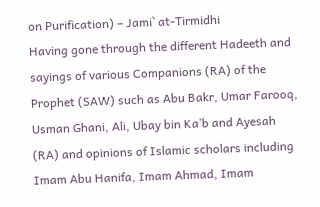on Purification) – Jami` at-Tirmidhi
Having gone through the different Hadeeth and sayings of various Companions (RA) of the Prophet (SAW) such as Abu Bakr, Umar Farooq, Usman Ghani, Ali, Ubay bin Ka’b and Ayesah (RA) and opinions of Islamic scholars including Imam Abu Hanifa, Imam Ahmad, Imam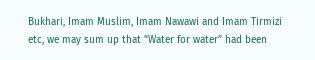Bukhari, Imam Muslim, Imam Nawawi and Imam Tirmizi etc, we may sum up that “Water for water” had been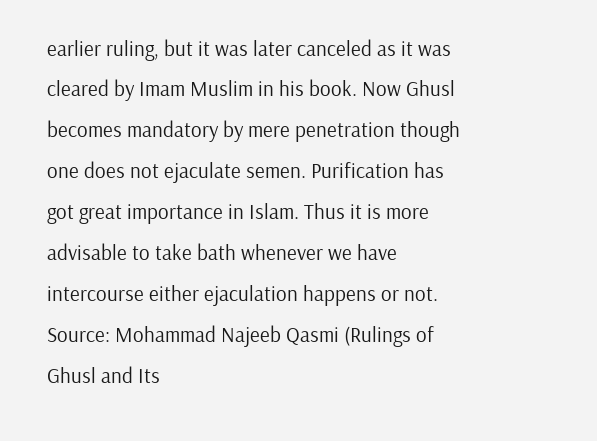earlier ruling, but it was later canceled as it was cleared by Imam Muslim in his book. Now Ghusl becomes mandatory by mere penetration though one does not ejaculate semen. Purification has got great importance in Islam. Thus it is more advisable to take bath whenever we have intercourse either ejaculation happens or not.
Source: Mohammad Najeeb Qasmi (Rulings of Ghusl and Its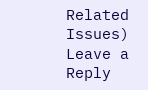Related Issues)
Leave a Reply